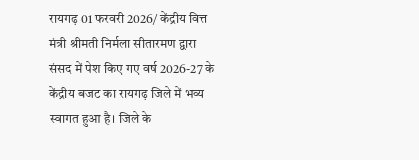रायगढ़ 01 फरवरी 2026/ केंद्रीय वित्त मंत्री श्रीमती निर्मला सीतारमण द्वारा संसद में पेश किए गए वर्ष 2026-27 के केंद्रीय बजट का रायगढ़ जिले में भव्य स्वागत हुआ है। जिले के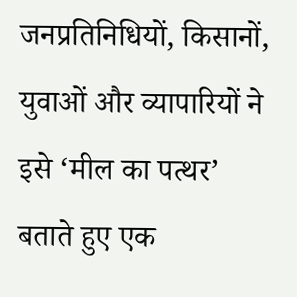जनप्रतिनिधियों, किसानों, युवाओं और व्यापारियों ने इसे ‘मील का पत्थर’ बताते हुए एक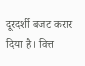दूरदर्शी बजट करार दिया है। वित्त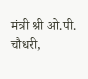मंत्री श्री ओ.पी. चौधरी,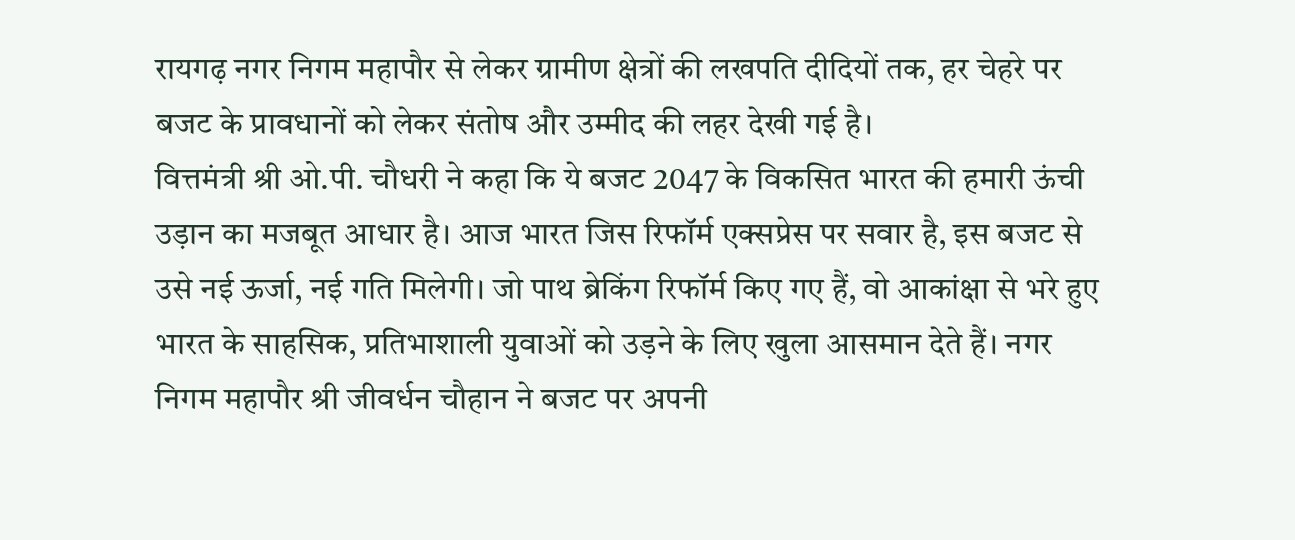रायगढ़ नगर निगम महापौर से लेकर ग्रामीण क्षेत्रों की लखपति दीदियों तक, हर चेहरे पर बजट के प्रावधानों को लेकर संतोष और उम्मीद की लहर देखी गई है।
वित्तमंत्री श्री ओ.पी. चौधरी ने कहा कि ये बजट 2047 के विकसित भारत की हमारी ऊंची उड़ान का मजबूत आधार है। आज भारत जिस रिफॉर्म एक्सप्रेस पर सवार है, इस बजट से उसे नई ऊर्जा, नई गति मिलेगी। जो पाथ ब्रेकिंग रिफॉर्म किए गए हैं, वो आकांक्षा से भरे हुए भारत के साहसिक, प्रतिभाशाली युवाओं को उड़ने के लिए खुला आसमान देते हैं। नगर निगम महापौर श्री जीवर्धन चौहान ने बजट पर अपनी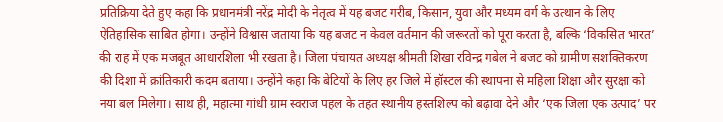प्रतिक्रिया देते हुए कहा कि प्रधानमंत्री नरेंद्र मोदी के नेतृत्व में यह बजट गरीब, किसान, युवा और मध्यम वर्ग के उत्थान के लिए ऐतिहासिक साबित होगा। उन्होंने विश्वास जताया कि यह बजट न केवल वर्तमान की जरूरतों को पूरा करता है, बल्कि ‘विकसित भारत’ की राह में एक मजबूत आधारशिला भी रखता है। जिला पंचायत अध्यक्ष श्रीमती शिखा रविन्द्र गबेल ने बजट को ग्रामीण सशक्तिकरण की दिशा में क्रांतिकारी कदम बताया। उन्होंने कहा कि बेटियों के लिए हर जिले में हॉस्टल की स्थापना से महिला शिक्षा और सुरक्षा को नया बल मिलेगा। साथ ही, महात्मा गांधी ग्राम स्वराज पहल के तहत स्थानीय हस्तशिल्प को बढ़ावा देने और ‘एक जिला एक उत्पाद’ पर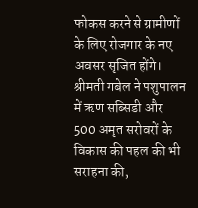फोकस करने से ग्रामीणों के लिए रोजगार के नए अवसर सृजित होंगे। श्रीमती गबेल ने पशुपालन में ऋण सब्सिडी और 500 अमृत सरोवरों के विकास की पहल की भी सराहना की,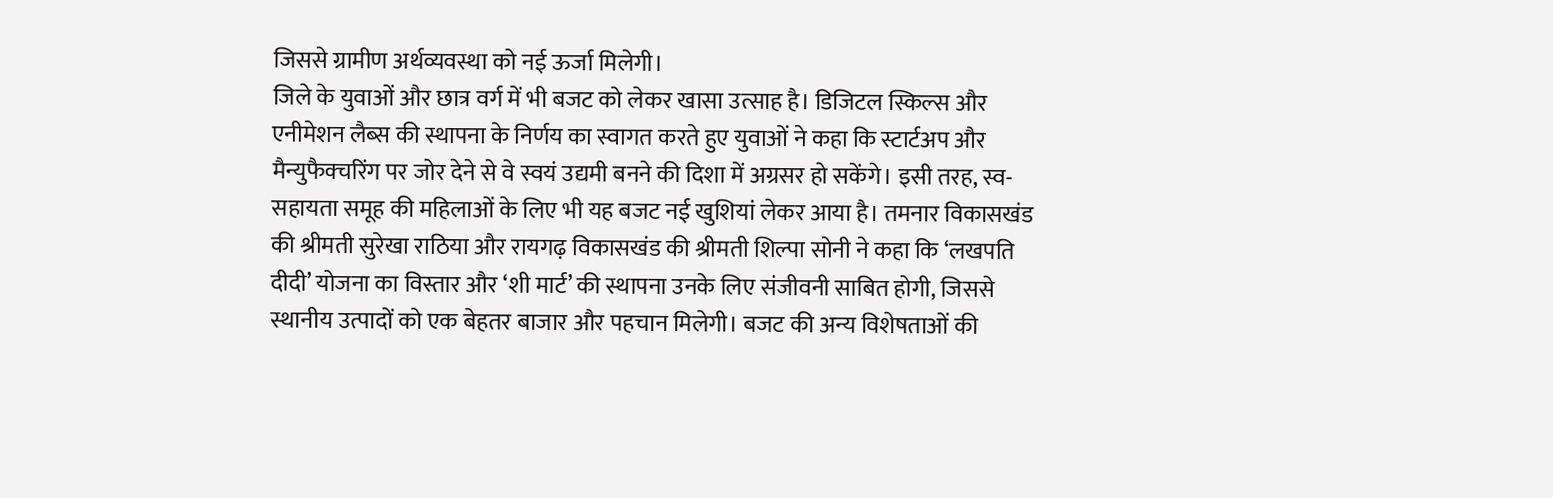जिससे ग्रामीण अर्थव्यवस्था को नई ऊर्जा मिलेगी।
जिले के युवाओं और छात्र वर्ग में भी बजट को लेकर खासा उत्साह है। डिजिटल स्किल्स और एनीमेशन लैब्स की स्थापना के निर्णय का स्वागत करते हुए युवाओं ने कहा कि स्टार्टअप और मैन्युफैक्चरिंग पर जोर देने से वे स्वयं उद्यमी बनने की दिशा में अग्रसर हो सकेंगे। इसी तरह, स्व-सहायता समूह की महिलाओं के लिए भी यह बजट नई खुशियां लेकर आया है। तमनार विकासखंड की श्रीमती सुरेखा राठिया और रायगढ़ विकासखंड की श्रीमती शिल्पा सोनी ने कहा कि ‘लखपति दीदी’ योजना का विस्तार और ‘शी मार्ट’ की स्थापना उनके लिए संजीवनी साबित होगी, जिससे स्थानीय उत्पादों को एक बेहतर बाजार और पहचान मिलेगी। बजट की अन्य विशेषताओं की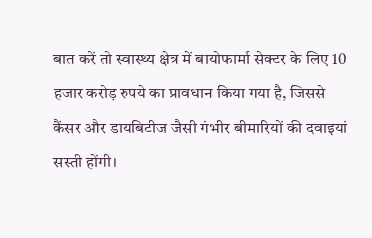बात करें तो स्वास्थ्य क्षेत्र में बायोफार्मा सेक्टर के लिए 10 हजार करोड़ रुपये का प्रावधान किया गया है, जिससे कैंसर और डायबिटीज जैसी गंभीर बीमारियों की दवाइयां सस्ती होंगी।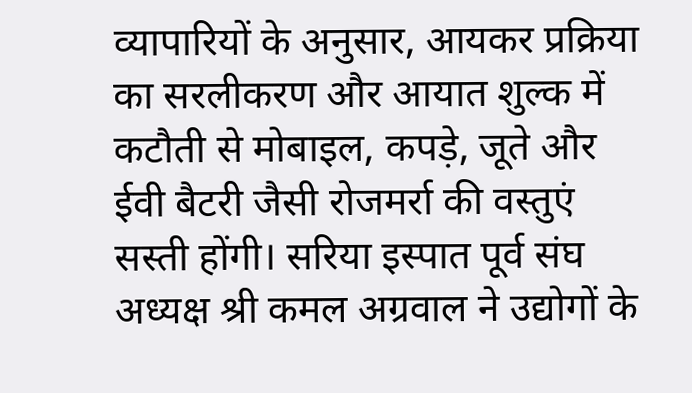व्यापारियों के अनुसार, आयकर प्रक्रिया का सरलीकरण और आयात शुल्क में कटौती से मोबाइल, कपड़े, जूते और ईवी बैटरी जैसी रोजमर्रा की वस्तुएं सस्ती होंगी। सरिया इस्पात पूर्व संघ अध्यक्ष श्री कमल अग्रवाल ने उद्योगों के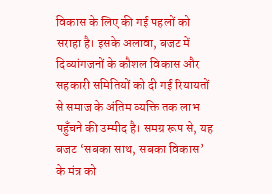विकास के लिए की गई पहलों को सराहा है। इसके अलावा, बजट में दिव्यांगजनों के कौशल विकास और सहकारी समितियों को दी गई रियायतों से समाज के अंतिम व्यक्ति तक लाभ पहुँचने की उम्मीद है। समग्र रूप से, यह बजट ‘सबका साथ, सबका विकास’ के मंत्र को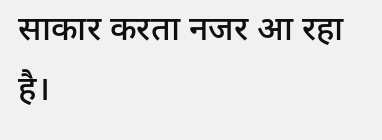साकार करता नजर आ रहा है।